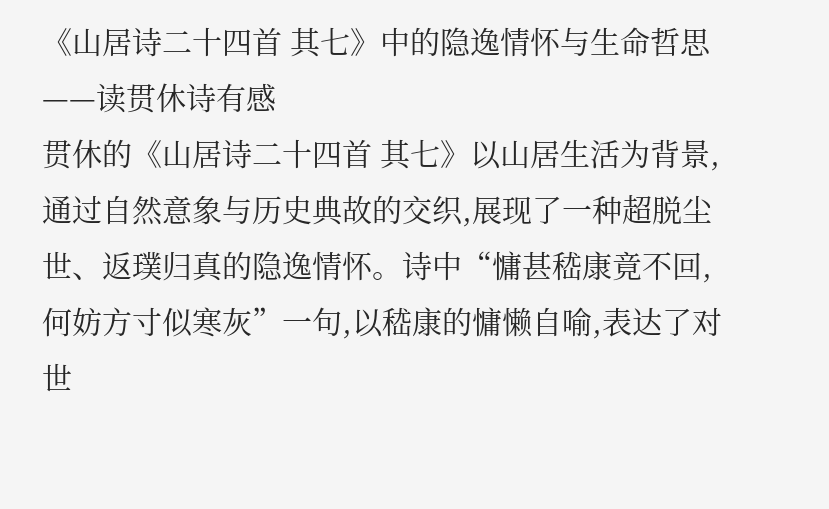《山居诗二十四首 其七》中的隐逸情怀与生命哲思
——读贯休诗有感
贯休的《山居诗二十四首 其七》以山居生活为背景,通过自然意象与历史典故的交织,展现了一种超脱尘世、返璞归真的隐逸情怀。诗中“慵甚嵇康竟不回,何妨方寸似寒灰”一句,以嵇康的慵懒自喻,表达了对世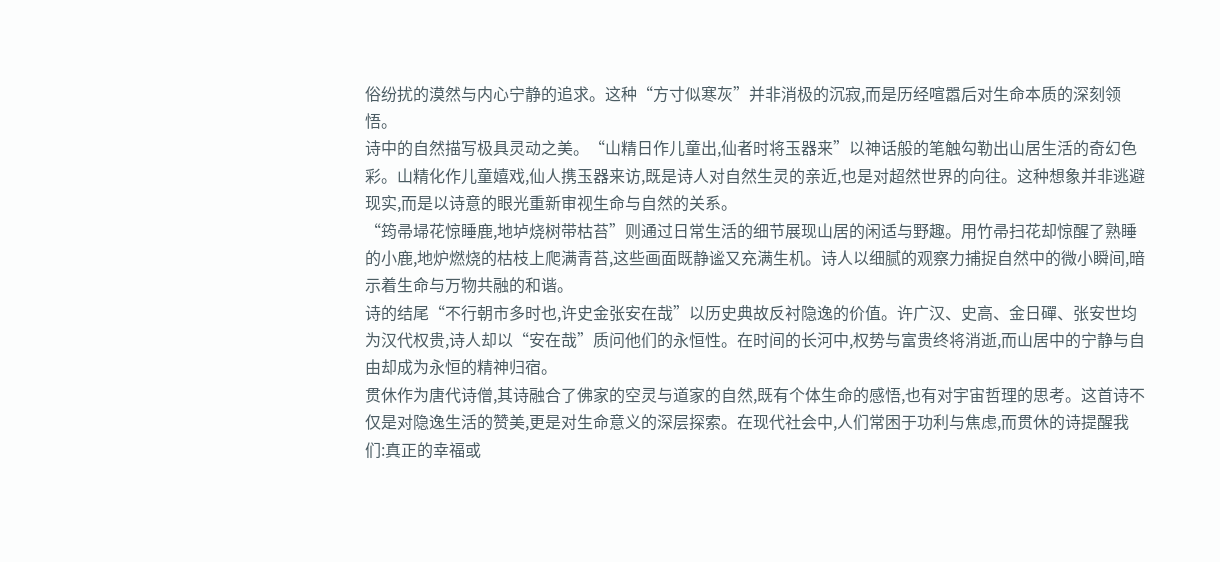俗纷扰的漠然与内心宁静的追求。这种“方寸似寒灰”并非消极的沉寂,而是历经喧嚣后对生命本质的深刻领悟。
诗中的自然描写极具灵动之美。“山精日作儿童出,仙者时将玉器来”以神话般的笔触勾勒出山居生活的奇幻色彩。山精化作儿童嬉戏,仙人携玉器来访,既是诗人对自然生灵的亲近,也是对超然世界的向往。这种想象并非逃避现实,而是以诗意的眼光重新审视生命与自然的关系。
“筠帚埽花惊睡鹿,地垆烧树带枯苔”则通过日常生活的细节展现山居的闲适与野趣。用竹帚扫花却惊醒了熟睡的小鹿,地炉燃烧的枯枝上爬满青苔,这些画面既静谧又充满生机。诗人以细腻的观察力捕捉自然中的微小瞬间,暗示着生命与万物共融的和谐。
诗的结尾“不行朝市多时也,许史金张安在哉”以历史典故反衬隐逸的价值。许广汉、史高、金日磾、张安世均为汉代权贵,诗人却以“安在哉”质问他们的永恒性。在时间的长河中,权势与富贵终将消逝,而山居中的宁静与自由却成为永恒的精神归宿。
贯休作为唐代诗僧,其诗融合了佛家的空灵与道家的自然,既有个体生命的感悟,也有对宇宙哲理的思考。这首诗不仅是对隐逸生活的赞美,更是对生命意义的深层探索。在现代社会中,人们常困于功利与焦虑,而贯休的诗提醒我们:真正的幸福或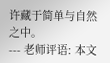许藏于简单与自然之中。
--- 老师评语: 本文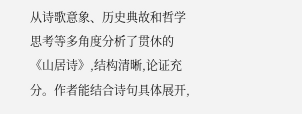从诗歌意象、历史典故和哲学思考等多角度分析了贯休的《山居诗》,结构清晰,论证充分。作者能结合诗句具体展开,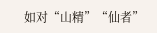如对“山精”“仙者”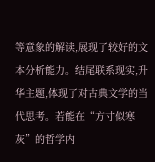等意象的解读,展现了较好的文本分析能力。结尾联系现实,升华主题,体现了对古典文学的当代思考。若能在“方寸似寒灰”的哲学内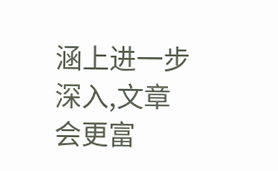涵上进一步深入,文章会更富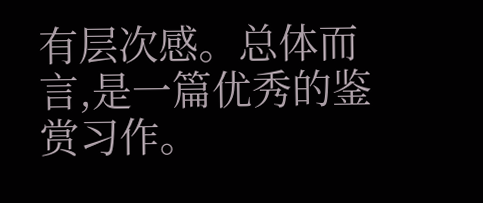有层次感。总体而言,是一篇优秀的鉴赏习作。